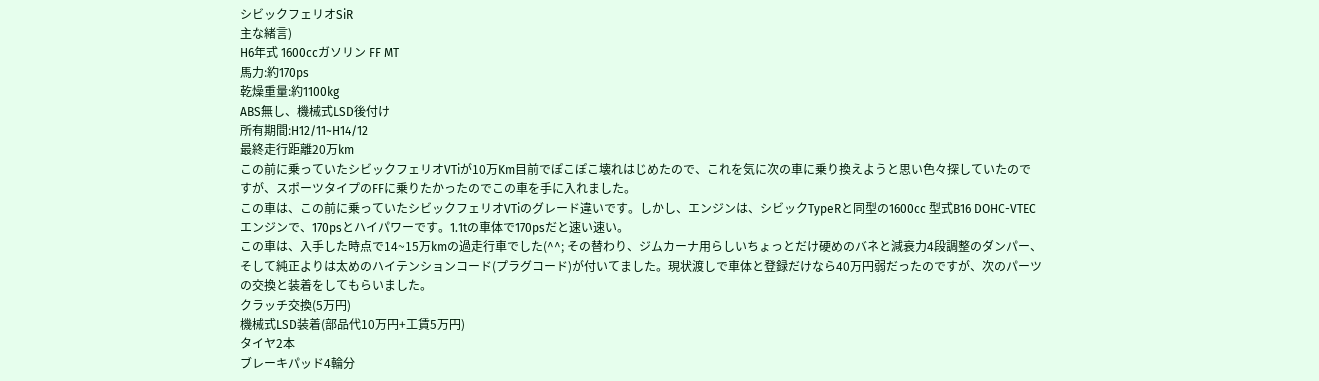シビックフェリオSiR
主な緒言)
H6年式 1600ccガソリン FF MT
馬力:約170ps
乾燥重量:約1100kg
ABS無し、機械式LSD後付け
所有期間:H12/11~H14/12
最終走行距離20万km
この前に乗っていたシビックフェリオVTiが10万Km目前でぽこぽこ壊れはじめたので、これを気に次の車に乗り換えようと思い色々探していたのですが、スポーツタイプのFFに乗りたかったのでこの車を手に入れました。
この車は、この前に乗っていたシビックフェリオVTiのグレード違いです。しかし、エンジンは、シビックTypeRと同型の1600cc 型式B16 DOHC-VTECエンジンで、170psとハイパワーです。1.1tの車体で170psだと速い速い。
この車は、入手した時点で14~15万kmの過走行車でした(^^; その替わり、ジムカーナ用らしいちょっとだけ硬めのバネと減衰力4段調整のダンパー、そして純正よりは太めのハイテンションコード(プラグコード)が付いてました。現状渡しで車体と登録だけなら40万円弱だったのですが、次のパーツの交換と装着をしてもらいました。
クラッチ交換(5万円)
機械式LSD装着(部品代10万円+工賃5万円)
タイヤ2本
ブレーキパッド4輪分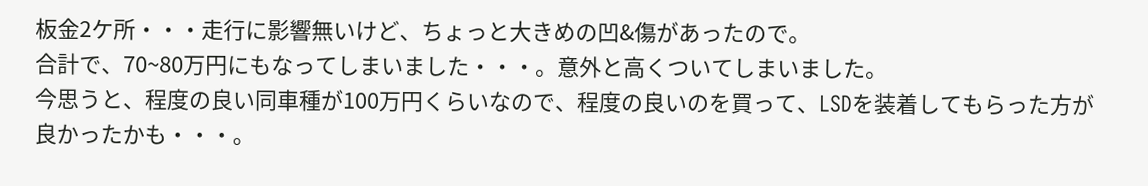板金2ケ所・・・走行に影響無いけど、ちょっと大きめの凹&傷があったので。
合計で、70~80万円にもなってしまいました・・・。意外と高くついてしまいました。
今思うと、程度の良い同車種が100万円くらいなので、程度の良いのを買って、LSDを装着してもらった方が良かったかも・・・。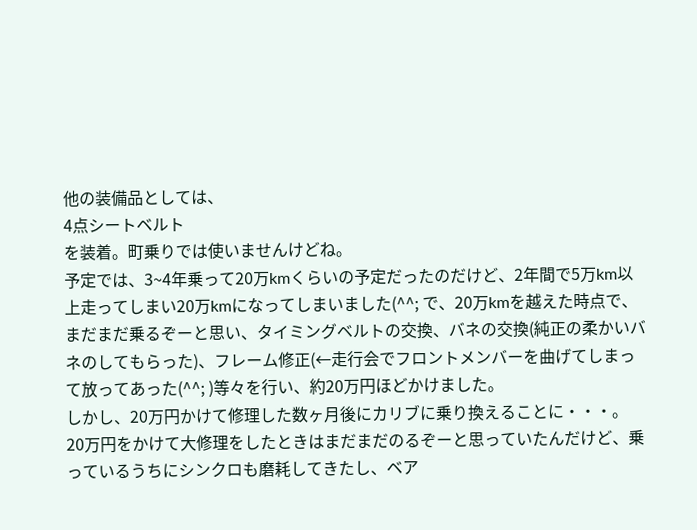他の装備品としては、
4点シートベルト
を装着。町乗りでは使いませんけどね。
予定では、3~4年乗って20万kmくらいの予定だったのだけど、2年間で5万km以上走ってしまい20万kmになってしまいました(^^; で、20万kmを越えた時点で、まだまだ乗るぞーと思い、タイミングベルトの交換、バネの交換(純正の柔かいバネのしてもらった)、フレーム修正(←走行会でフロントメンバーを曲げてしまって放ってあった(^^; )等々を行い、約20万円ほどかけました。
しかし、20万円かけて修理した数ヶ月後にカリブに乗り換えることに・・・。
20万円をかけて大修理をしたときはまだまだのるぞーと思っていたんだけど、乗っているうちにシンクロも磨耗してきたし、ベア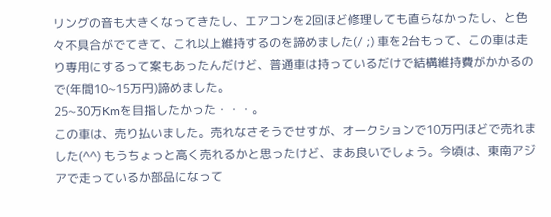リングの音も大きくなってきたし、エアコンを2回ほど修理しても直らなかったし、と色々不具合がでてきて、これ以上維持するのを諦めました(/ ;) 車を2台もって、この車は走り専用にするって案もあったんだけど、普通車は持っているだけで結構維持費がかかるので(年間10~15万円)諦めました。
25~30万Kmを目指したかった・・・。
この車は、売り払いました。売れなさそうでせすが、オークションで10万円ほどで売れました(^^) もうちょっと高く売れるかと思ったけど、まあ良いでしょう。今頃は、東南アジアで走っているか部品になって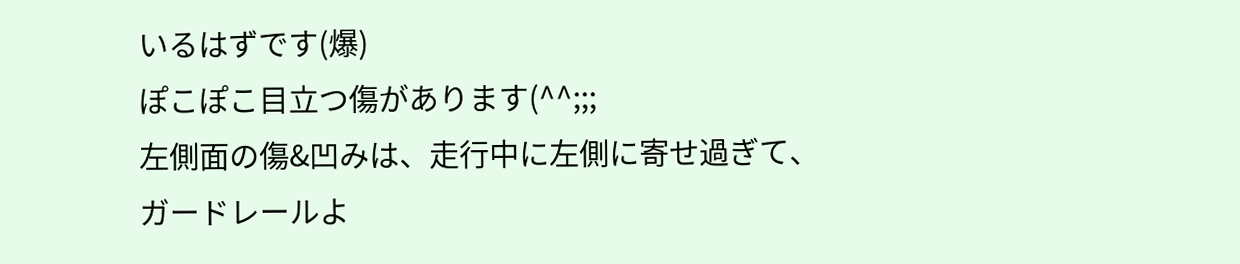いるはずです(爆)
ぽこぽこ目立つ傷があります(^^;;;
左側面の傷&凹みは、走行中に左側に寄せ過ぎて、ガードレールよ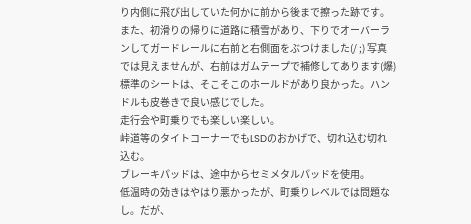り内側に飛び出していた何かに前から後まで擦った跡です。また、初滑りの帰りに道路に積雪があり、下りでオーバーランしてガードレールに右前と右側面をぶつけました(/ ;) 写真では見えませんが、右前はガムテープで補修してあります(爆)
標準のシートは、そこそこのホールドがあり良かった。ハンドルも皮巻きで良い感じでした。
走行会や町乗りでも楽しい楽しい。
峠道等のタイトコーナーでもLSDのおかげで、切れ込む切れ込む。
ブレーキパッドは、途中からセミメタルパッドを使用。
低温時の効きはやはり悪かったが、町乗りレベルでは問題なし。だが、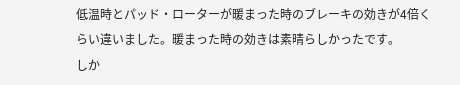低温時とパッド・ローターが暖まった時のブレーキの効きが4倍くらい違いました。暖まった時の効きは素晴らしかったです。
しか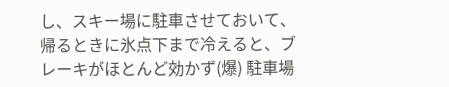し、スキー場に駐車させておいて、帰るときに氷点下まで冷えると、ブレーキがほとんど効かず(爆) 駐車場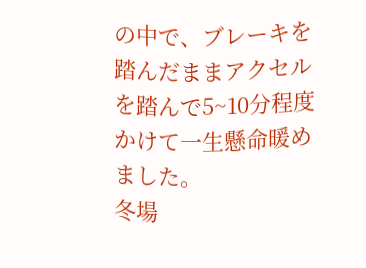の中で、ブレーキを踏んだままアクセルを踏んで5~10分程度かけて一生懸命暖めました。
冬場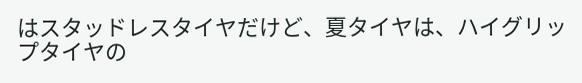はスタッドレスタイヤだけど、夏タイヤは、ハイグリップタイヤの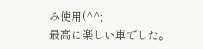み使用(^^;
最高に楽しい車でした。